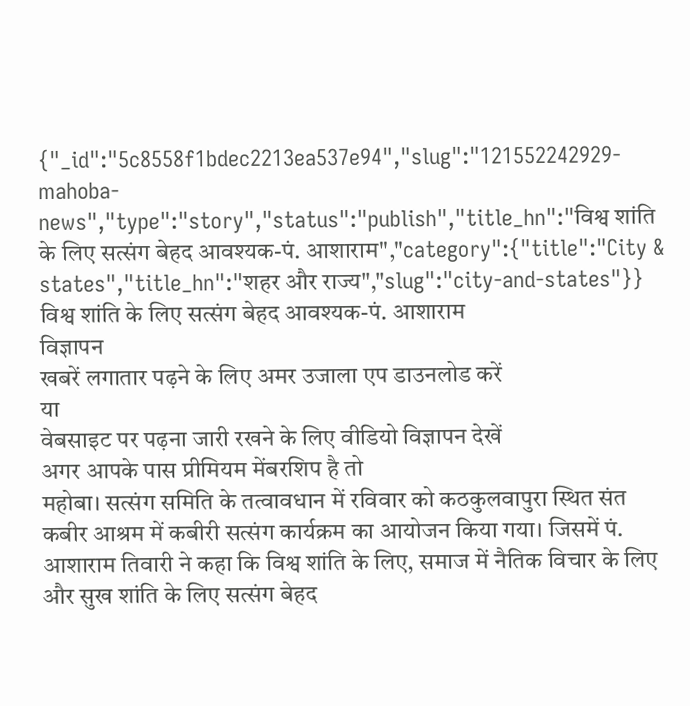{"_id":"5c8558f1bdec2213ea537e94","slug":"121552242929-mahoba-news","type":"story","status":"publish","title_hn":"विश्व शांति के लिए सत्संग बेहद आवश्यक-पं. आशाराम","category":{"title":"City & states","title_hn":"शहर और राज्य","slug":"city-and-states"}}
विश्व शांति के लिए सत्संग बेहद आवश्यक-पं. आशाराम
विज्ञापन
खबरें लगातार पढ़ने के लिए अमर उजाला एप डाउनलोड करें
या
वेबसाइट पर पढ़ना जारी रखने के लिए वीडियो विज्ञापन देखें
अगर आपके पास प्रीमियम मेंबरशिप है तो
महोबा। सत्संग समिति के तत्वावधान में रविवार को कठकुलवापुरा स्थित संत कबीर आश्रम में कबीरी सत्संग कार्यक्रम का आयोजन किया गया। जिसमें पं. आशाराम तिवारी ने कहा कि विश्व शांति के लिए, समाज में नैतिक विचार के लिए और सुख शांति के लिए सत्संग बेहद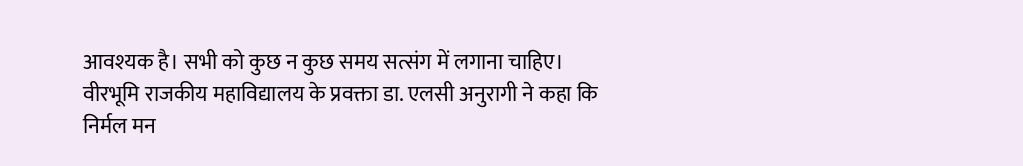आवश्यक है। सभी को कुछ न कुछ समय सत्संग में लगाना चाहिए।
वीरभूमि राजकीय महाविद्यालय के प्रवक्ता डा. एलसी अनुरागी ने कहा कि निर्मल मन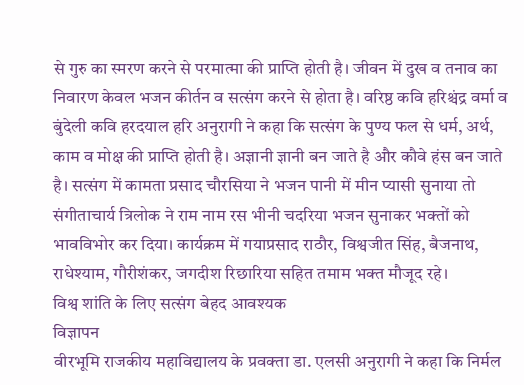से गुरु का स्मरण करने से परमात्मा की प्राप्ति होती है। जीवन में दुख व तनाव का निवारण केवल भजन कीर्तन व सत्संग करने से होता है। वरिष्ठ कवि हरिश्चंद्र वर्मा व बुंदेली कवि हरदयाल हरि अनुरागी ने कहा कि सत्संग के पुण्य फल से धर्म, अर्थ, काम व मोक्ष की प्राप्ति होती है। अज्ञानी ज्ञानी बन जाते है और कौवे हंस बन जाते है। सत्संग में कामता प्रसाद चौरसिया ने भजन पानी में मीन प्यासी सुनाया तो संगीताचार्य त्रिलोक ने राम नाम रस भीनी चदरिया भजन सुनाकर भक्तों को भावविभोर कर दिया। कार्यक्रम में गयाप्रसाद राठौर, विश्वजीत सिंह, बैजनाथ, राधेश्याम, गौरीशंकर, जगदीश रिछारिया सहित तमाम भक्त मौजूद रहे।
विश्व शांति के लिए सत्संग बेहद आवश्यक
विज्ञापन
वीरभूमि राजकीय महाविद्यालय के प्रवक्ता डा. एलसी अनुरागी ने कहा कि निर्मल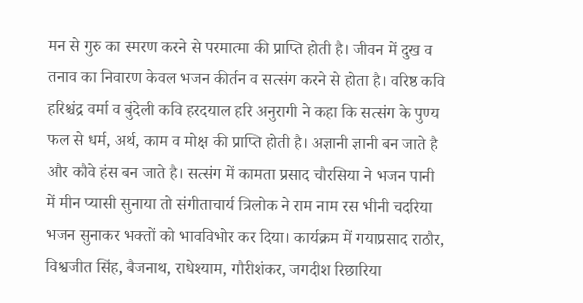मन से गुरु का स्मरण करने से परमात्मा की प्राप्ति होती है। जीवन में दुख व तनाव का निवारण केवल भजन कीर्तन व सत्संग करने से होता है। वरिष्ठ कवि हरिश्चंद्र वर्मा व बुंदेली कवि हरदयाल हरि अनुरागी ने कहा कि सत्संग के पुण्य फल से धर्म, अर्थ, काम व मोक्ष की प्राप्ति होती है। अज्ञानी ज्ञानी बन जाते है और कौवे हंस बन जाते है। सत्संग में कामता प्रसाद चौरसिया ने भजन पानी में मीन प्यासी सुनाया तो संगीताचार्य त्रिलोक ने राम नाम रस भीनी चदरिया भजन सुनाकर भक्तों को भावविभोर कर दिया। कार्यक्रम में गयाप्रसाद राठौर, विश्वजीत सिंह, बैजनाथ, राधेश्याम, गौरीशंकर, जगदीश रिछारिया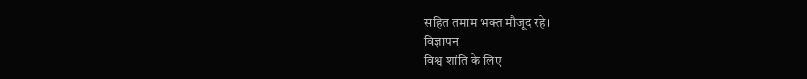सहित तमाम भक्त मौजूद रहे।
विज्ञापन
विश्व शांति के लिए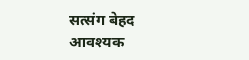सत्संग बेहद आवश्यक